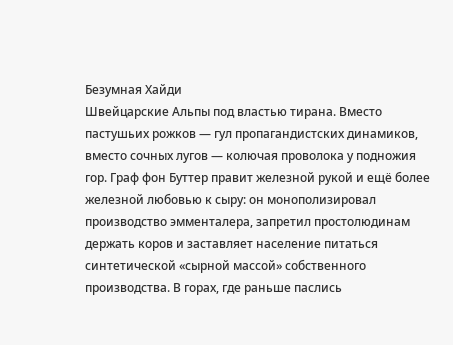Безумная Хайди
Швейцарские Альпы под властью тирана. Вместо пастушьих рожков — гул пропагандистских динамиков, вместо сочных лугов — колючая проволока у подножия гор. Граф фон Буттер правит железной рукой и ещё более железной любовью к сыру: он монополизировал производство эмменталера, запретил простолюдинам держать коров и заставляет население питаться синтетической «сырной массой» собственного производства. В горах, где раньше паслись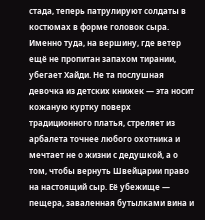стада, теперь патрулируют солдаты в костюмах в форме головок сыра.
Именно туда, на вершину, где ветер ещё не пропитан запахом тирании, убегает Хайди. Не та послушная девочка из детских книжек — эта носит кожаную куртку поверх традиционного платья, стреляет из арбалета точнее любого охотника и мечтает не о жизни с дедушкой, а о том, чтобы вернуть Швейцарии право на настоящий сыр. Её убежище — пещера, заваленная бутылками вина и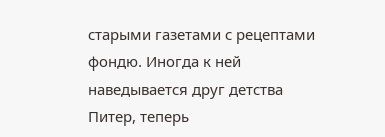старыми газетами с рецептами фондю. Иногда к ней наведывается друг детства Питер, теперь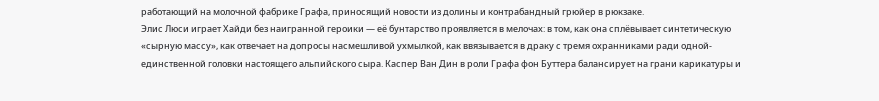работающий на молочной фабрике Графа, приносящий новости из долины и контрабандный грюйер в рюкзаке.
Элис Люси играет Хайди без наигранной героики — её бунтарство проявляется в мелочах: в том, как она сплёвывает синтетическую «сырную массу», как отвечает на допросы насмешливой ухмылкой, как ввязывается в драку с тремя охранниками ради одной-единственной головки настоящего альпийского сыра. Каспер Ван Дин в роли Графа фон Буттера балансирует на грани карикатуры и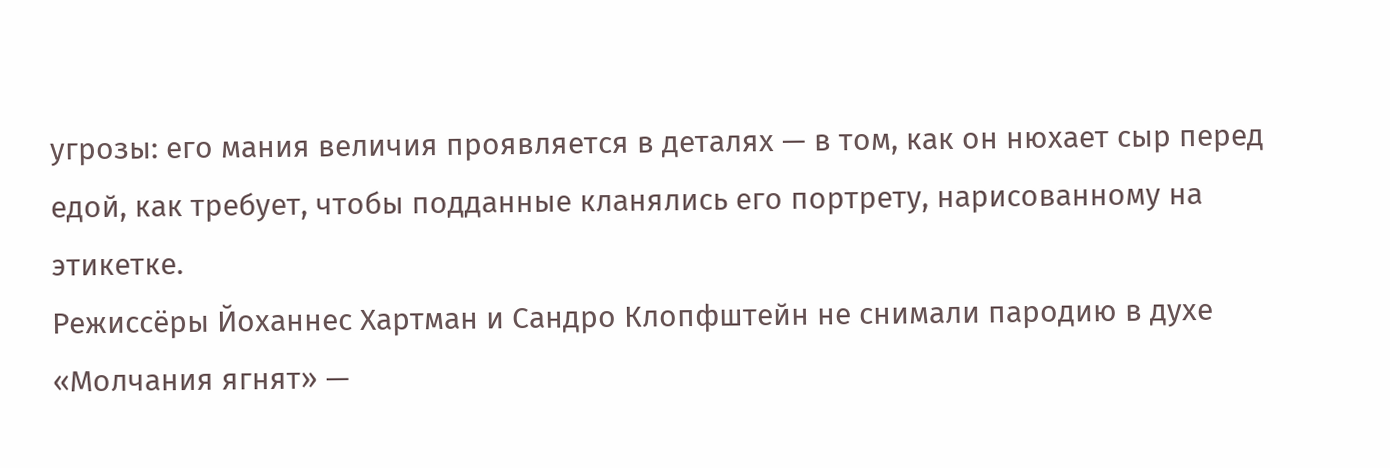угрозы: его мания величия проявляется в деталях — в том, как он нюхает сыр перед едой, как требует, чтобы подданные кланялись его портрету, нарисованному на этикетке.
Режиссёры Йоханнес Хартман и Сандро Клопфштейн не снимали пародию в духе «Молчания ягнят» —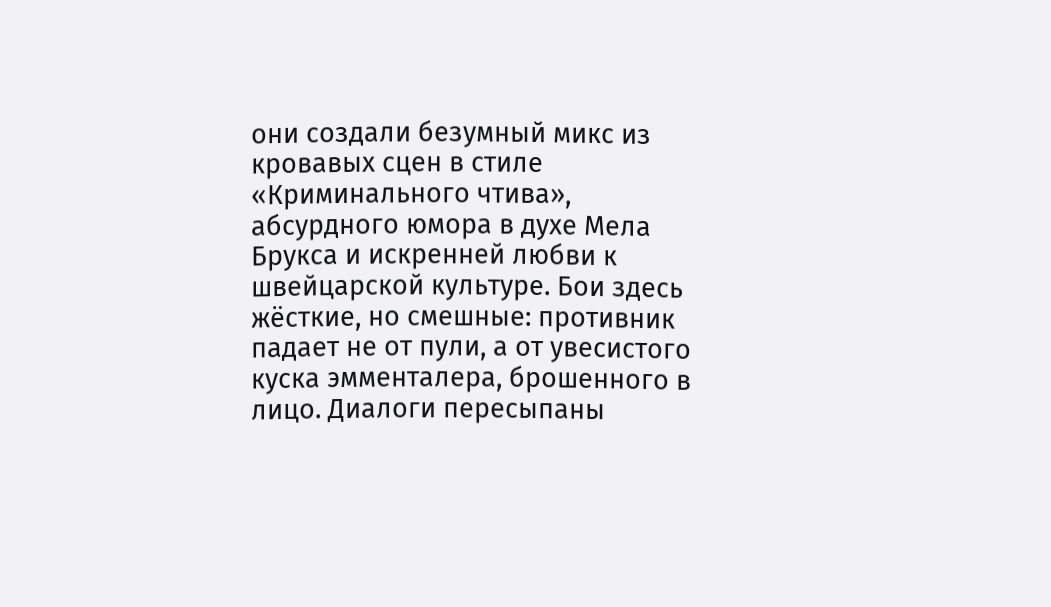они создали безумный микс из кровавых сцен в стиле «Криминального чтива», абсурдного юмора в духе Мела Брукса и искренней любви к швейцарской культуре. Бои здесь жёсткие, но смешные: противник падает не от пули, а от увесистого куска эмменталера, брошенного в лицо. Диалоги пересыпаны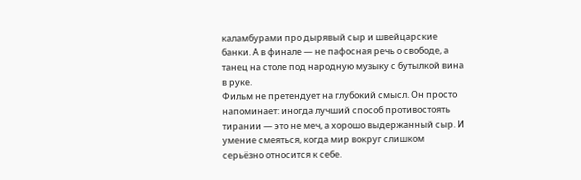каламбурами про дырявый сыр и швейцарские банки. А в финале — не пафосная речь о свободе, а танец на столе под народную музыку с бутылкой вина в руке.
Фильм не претендует на глубокий смысл. Он просто напоминает: иногда лучший способ противостоять тирании — это не меч, а хорошо выдержанный сыр. И умение смеяться, когда мир вокруг слишком серьёзно относится к себе.